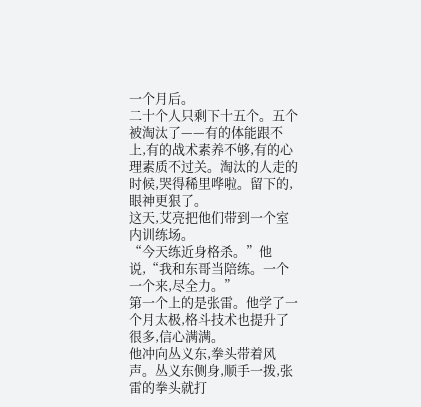一个月后。
二十个人只剩下十五个。五个被淘汰了——有的体能跟不上,有的战术素养不够,有的心理素质不过关。淘汰的人走的时候,哭得稀里哗啦。留下的,眼神更狠了。
这天,艾亮把他们带到一个室内训练场。
“今天练近身格杀。”他说,“我和东哥当陪练。一个一个来,尽全力。”
第一个上的是张雷。他学了一个月太极,格斗技术也提升了很多,信心满满。
他冲向丛义东,拳头带着风声。丛义东侧身,顺手一拨,张雷的拳头就打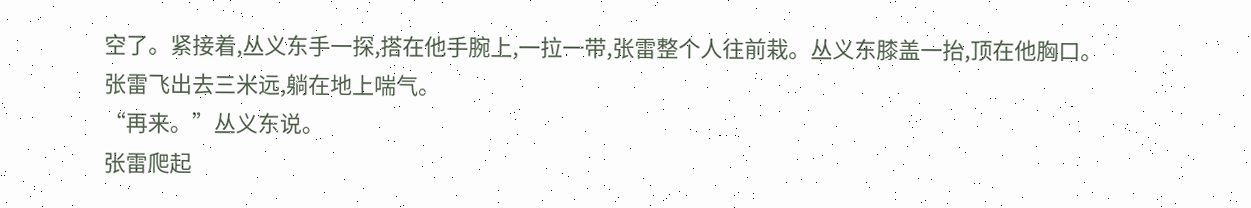空了。紧接着,丛义东手一探,搭在他手腕上,一拉一带,张雷整个人往前栽。丛义东膝盖一抬,顶在他胸口。
张雷飞出去三米远,躺在地上喘气。
“再来。”丛义东说。
张雷爬起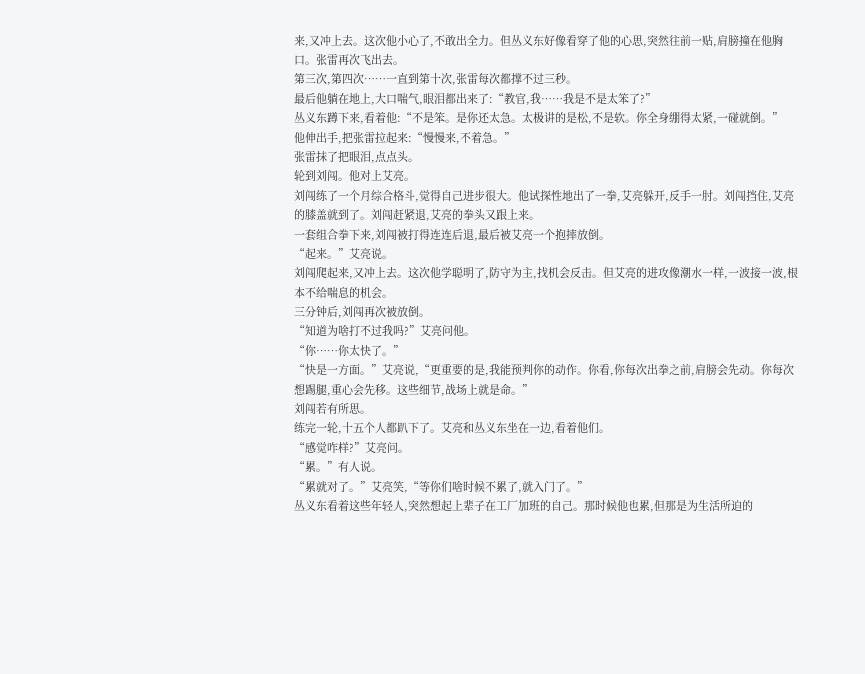来,又冲上去。这次他小心了,不敢出全力。但丛义东好像看穿了他的心思,突然往前一贴,肩膀撞在他胸口。张雷再次飞出去。
第三次,第四次……一直到第十次,张雷每次都撑不过三秒。
最后他躺在地上,大口喘气,眼泪都出来了:“教官,我……我是不是太笨了?”
丛义东蹲下来,看着他:“不是笨。是你还太急。太极讲的是松,不是软。你全身绷得太紧,一碰就倒。”
他伸出手,把张雷拉起来:“慢慢来,不着急。”
张雷抹了把眼泪,点点头。
轮到刘闯。他对上艾亮。
刘闯练了一个月综合格斗,觉得自己进步很大。他试探性地出了一拳,艾亮躲开,反手一肘。刘闯挡住,艾亮的膝盖就到了。刘闯赶紧退,艾亮的拳头又跟上来。
一套组合拳下来,刘闯被打得连连后退,最后被艾亮一个抱摔放倒。
“起来。”艾亮说。
刘闯爬起来,又冲上去。这次他学聪明了,防守为主,找机会反击。但艾亮的进攻像潮水一样,一波接一波,根本不给喘息的机会。
三分钟后,刘闯再次被放倒。
“知道为啥打不过我吗?”艾亮问他。
“你……你太快了。”
“快是一方面。”艾亮说,“更重要的是,我能预判你的动作。你看,你每次出拳之前,肩膀会先动。你每次想踢腿,重心会先移。这些细节,战场上就是命。”
刘闯若有所思。
练完一轮,十五个人都趴下了。艾亮和丛义东坐在一边,看着他们。
“感觉咋样?”艾亮问。
“累。”有人说。
“累就对了。”艾亮笑,“等你们啥时候不累了,就入门了。”
丛义东看着这些年轻人,突然想起上辈子在工厂加班的自己。那时候他也累,但那是为生活所迫的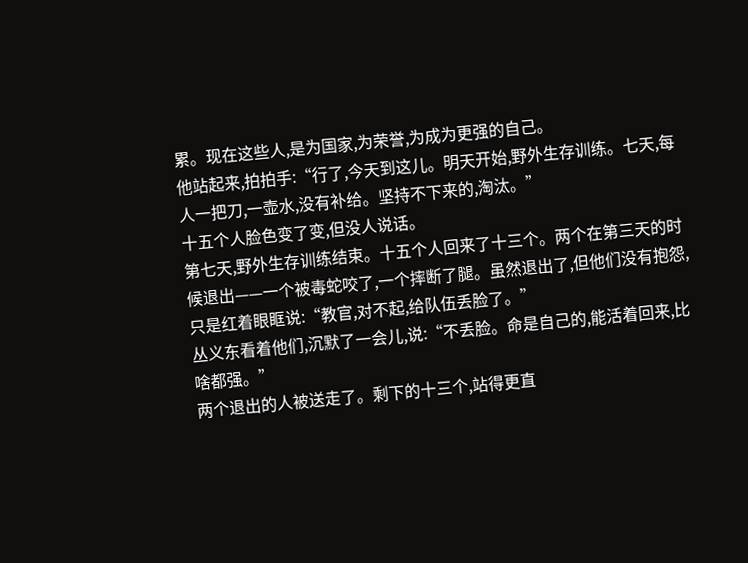累。现在这些人,是为国家,为荣誉,为成为更强的自己。
他站起来,拍拍手:“行了,今天到这儿。明天开始,野外生存训练。七天,每人一把刀,一壶水,没有补给。坚持不下来的,淘汰。”
十五个人脸色变了变,但没人说话。
第七天,野外生存训练结束。十五个人回来了十三个。两个在第三天的时候退出——一个被毒蛇咬了,一个摔断了腿。虽然退出了,但他们没有抱怨,只是红着眼眶说:“教官,对不起,给队伍丢脸了。”
丛义东看着他们,沉默了一会儿,说:“不丢脸。命是自己的,能活着回来,比啥都强。”
两个退出的人被送走了。剩下的十三个,站得更直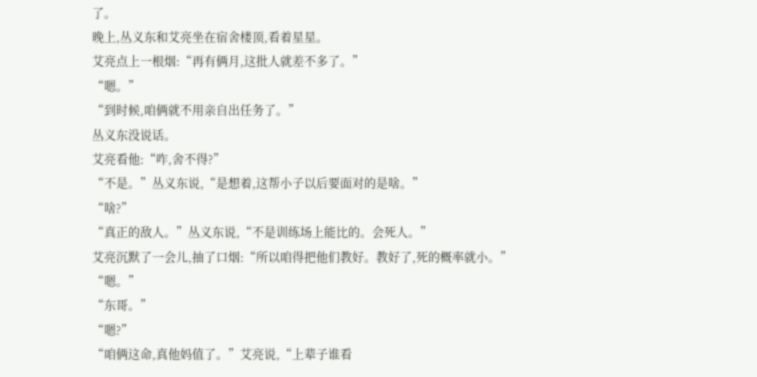了。
晚上,丛义东和艾亮坐在宿舍楼顶,看着星星。
艾亮点上一根烟:“再有俩月,这批人就差不多了。”
“嗯。”
“到时候,咱俩就不用亲自出任务了。”
丛义东没说话。
艾亮看他:“咋,舍不得?”
“不是。”丛义东说,“是想着,这帮小子以后要面对的是啥。”
“啥?”
“真正的敌人。”丛义东说,“不是训练场上能比的。会死人。”
艾亮沉默了一会儿,抽了口烟:“所以咱得把他们教好。教好了,死的概率就小。”
“嗯。”
“东哥。”
“嗯?”
“咱俩这命,真他妈值了。”艾亮说,“上辈子谁看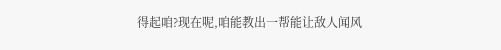得起咱?现在呢,咱能教出一帮能让敌人闻风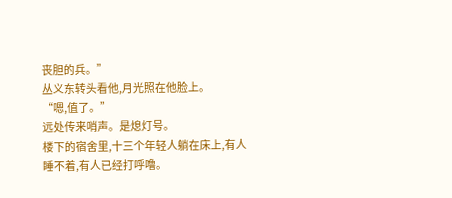丧胆的兵。”
丛义东转头看他,月光照在他脸上。
“嗯,值了。”
远处传来哨声。是熄灯号。
楼下的宿舍里,十三个年轻人躺在床上,有人睡不着,有人已经打呼噜。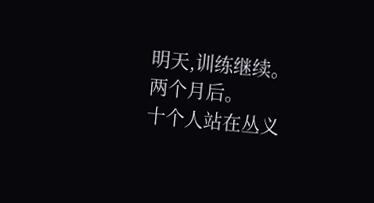明天,训练继续。
两个月后。
十个人站在丛义